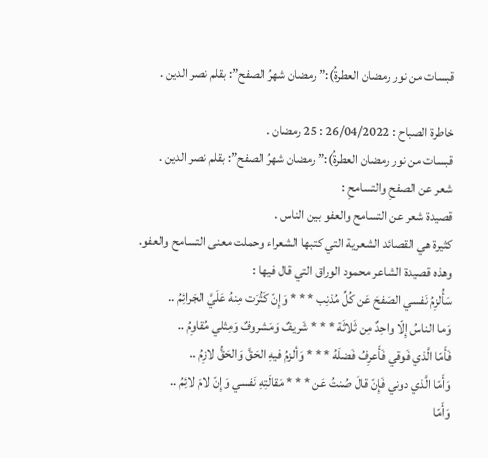قبسات من نور رمضان العطرةُ):” رمضان شهرُ الصفح”: بقلم نصر الدين .

خاطرة الصباح : 26/04/2022 : 25 رمضان .
قبسات من نور رمضان العطرةُ):” رمضان شهرُ الصفح”: بقلم نصر الدين .
شعر عن الصفحِ والتسامحِ :
قصيدة شعر عن التسامح والعفو بين الناس .
كثيرة هي القصائد الشعرية التي كتبها الشعراء وحملت معنى التسامح والعفو.
وهذه قصيدة الشاعر محمود الوراق التي قال فيها :
سَأُلزِمُ نَفسي الصَفحَ عَن كُلِّ مُذنِب * * * وَإِنّ كَثُرَت مِنهُ عَلَيَّ الجَرائِمُ ..
وَما الناسُ إِلّا واحِدٌ مِن ثَلاثَة * * * شَريفٌ وَمَشروفٌ وَمِثلي مُقاوِمُ ..
فَأَمّا الَّذي فَوقي فَأَعرِفُ فَضلَهُ * * * وَألزمُ فيهِ الحَقَّ وَالحَقُّ لازِمُ ..
وَأَمّا الَّذي دوني فَإِنّ قالَ صُنتُ عَن * * * مَقالَتِهِ نَفسي وَإِنّ لامَ لائِمُ ..
وَأَمّا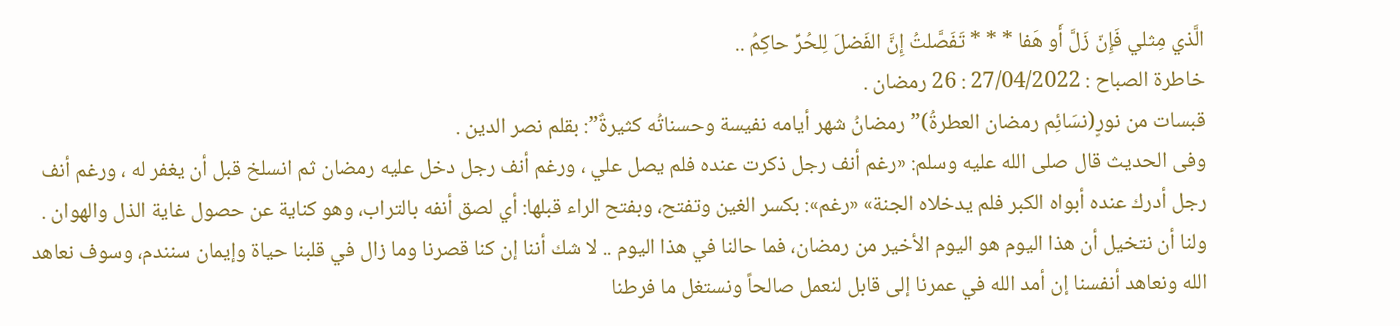الَّذي مِثلي فَإِنّ زَلَّ أَو هَفا * * * تَفَصَّلتُ إِنَّ الفَضلَ لِلحُرِّ حاكِمُ ..
خاطرة الصباح : 27/04/2022 : 26 رمضان .
قبسات من نورٍ(نسَائِم رمضان العطرةُ)”رمضانُ شهر أيامه نفيسة وحسناتُه كثيرةٌ”: بقلم نصر الدين .
وفى الحديث قال صلى الله عليه وسلم: «رغم أنف رجل ذكرت عنده فلم يصل علي ، ورغم أنف رجل دخل عليه رمضان ثم انسلخ قبل أن يغفر له ، ورغم أنف رجل أدرك عنده أبواه الكبر فلم يدخلاه الجنة» «رغم»: بكسر الغين وتفتح، وبفتح الراء قبلها: أي لصق أنفه بالتراب، وهو كناية عن حصول غاية الذل والهوان .
ولنا أن نتخيل أن هذا اليوم هو اليوم الأخير من رمضان، فما حالنا في هذا اليوم .. لا شك أننا إن كنا قصرنا وما زال في قلبنا حياة وإيمان سنندم، وسوف نعاهد الله ونعاهد أنفسنا إن أمد الله في عمرنا إلى قابل لنعمل صالحاً ونستغل ما فرطنا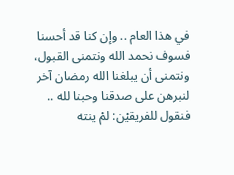في هذا العام .. وإن كنا قد أحسنا فسوف نحمد الله ونتمنى القبول، ونتمنى أن يبلغنا الله رمضان آخر لنبرهن على صدقنا وحبنا لله .. فنقول للفريقيْن: لمْ ينته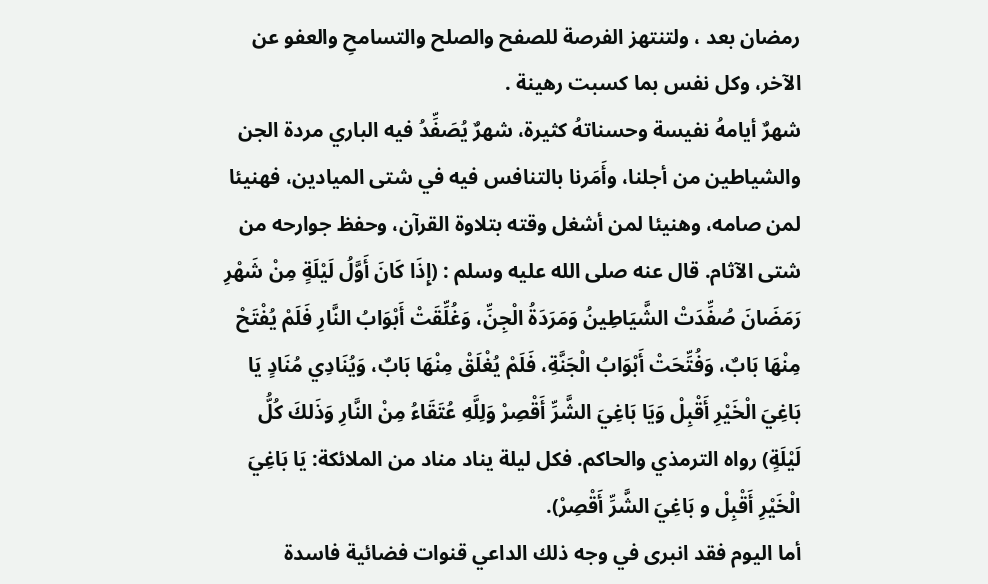رمضان بعد ، ولتنتهز الفرصة للصفح والصلح والتسامحِ والعفو عن الآخر، وكل نفس بما كسبت رهينة .
شهرٌ أيامهُ نفيسة وحسناتهُ كثيرة، شهرٌ يُصَفِّدُ فيه الباري مردة الجن والشياطين من أجلنا، وأَمَرنا بالتنافس فيه في شتى الميادين، فهنيئا لمن صامه، وهنيئا لمن أشغل وقته بتلاوة القرآن، وحفظ جوارحه من شتى الآثام. قال عنه صلى الله عليه وسلم : (إِذَا كَانَ أَوَّلُ لَيْلَةٍ مِنْ شَهْرِ رَمَضَانَ صُفِّدَتْ الشَّيَاطِينُ وَمَرَدَةُ الْجِنِّ، وَغُلِّقَتْ أَبْوَابُ النَّارِ فَلَمْ يُفْتَحْ مِنْهَا بَابٌ، وَفُتِّحَتْ أَبْوَابُ الْجَنَّةِ، فَلَمْ يُغْلَقْ مِنْهَا بَابٌ، وَيُنَادِي مُنَادٍ يَا بَاغِيَ الْخَيْرِ أَقْبِلْ وَيَا بَاغِيَ الشَّرِّ أَقْصِرْ وَلِلَّهِ عُتَقَاءُ مِنْ النَّارِ وَذَلكَ كُلُّ لَيْلَةٍ) رواه الترمذي والحاكم. فكل ليلة يناد مناد من الملائكة: يَا بَاغِيَ الْخَيْرِ أَقْبِلْ و بَاغِيَ الشَّرِّ أَقْصِرْ).
أما اليوم فقد انبرى في وجه ذلك الداعي قنوات فضائية فاسدة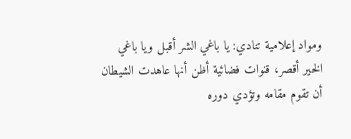ومواد إعلامية تنادي: يا باغي الشر أقبل ويا باغي الخير أقصر، قنوات فضائية أظن أنها عاهدت الشيطان أن تقوم مقامه وتؤدي دوره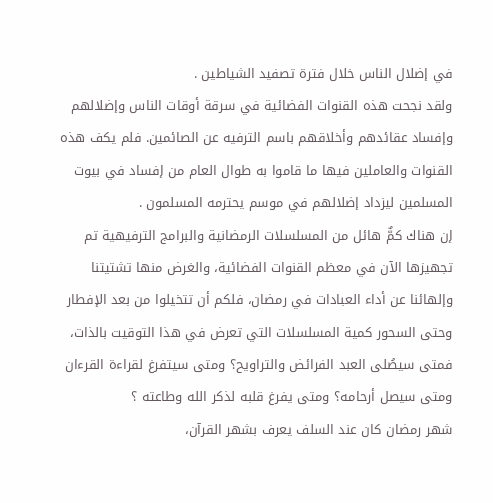في إضلال الناس خلال فترة تصفيد الشياطين .
ولقد نجحت هذه القنوات الفضائية في سرقة أوقات الناس وإضلالهم وإفساد عقائدهم وأخلاقهم باسم الترفيه عن الصائمين. فلم يكف هذه القنوات والعاملين فيها ما قاموا به طوال العام من إفساد في بيوت المسلمين ليزداد إضلالهم في موسم يحترمه المسلمون .
إن هناك كمٌّ هائل من المسلسلات الرمضانية والبرامج الترفيهية تم تجهيزها الآن في معظم القنوات الفضائية، والغرض منها تشتيتنا وإلهائنا عن أداء العبادات في رمضان، فلكم أن تتخيلوا من بعد الإفطار وحتى السحور كمية المسلسلات التي تعرض في هذا التوقيت بالذات، فمتى سيصُلى العبد الفرائض والتراويح؟ ومتى سيتفرغ لقراءة القرءان ومتى سيصل أرحامه؟ ومتى يفرغ قلبه لذكر الله وطاعته ؟
شهر رمضان كان عند السلف يعرف بشهر القرآن،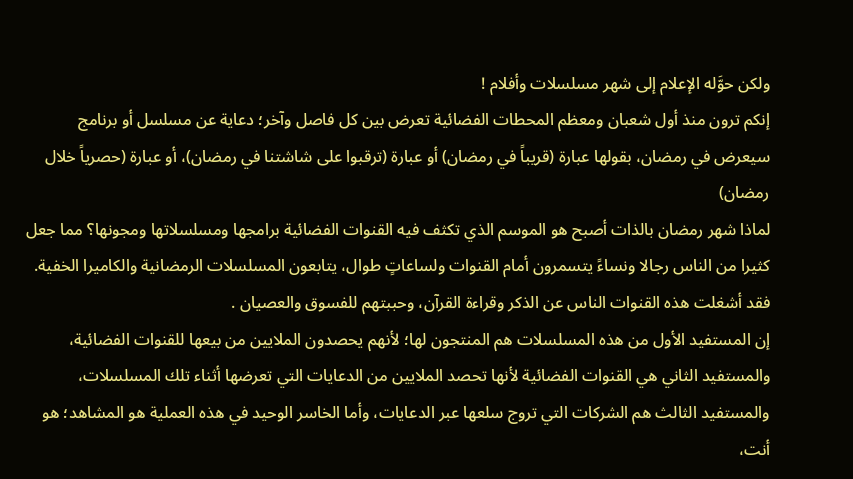ولكن حوَّله الإعلام إلى شهر مسلسلات وأفلام !
إنكم ترون منذ أول شعبان ومعظم المحطات الفضائية تعرض بين كل فاصل وآخر؛ دعاية عن مسلسل أو برنامج سيعرض في رمضان، بقولها عبارة (قريباً في رمضان) أو عبارة (ترقبوا على شاشتنا في رمضان)، أو عبارة (حصرياً خلال رمضان)
لماذا شهر رمضان بالذات أصبح هو الموسم الذي تكثف فيه القنوات الفضائية برامجها ومسلسلاتها ومجونها؟ مما جعل كثيرا من الناس رجالا ونساءً يتسمرون أمام القنوات ولساعاتٍ طوال، يتابعون المسلسلات الرمضانية والكاميرا الخفية. فقد أشغلت هذه القنوات الناس عن الذكر وقراءة القرآن، وحببتهم للفسوق والعصيان .
إن المستفيد الأول من هذه المسلسلات هم المنتجون لها؛ لأنهم يحصدون الملايين من بيعها للقنوات الفضائية، والمستفيد الثاني هي القنوات الفضائية لأنها تحصد الملايين من الدعايات التي تعرضها أثناء تلك المسلسلات، والمستفيد الثالث هم الشركات التي تروج سلعها عبر الدعايات، وأما الخاسر الوحيد في هذه العملية هو المشاهد؛ هو أنت،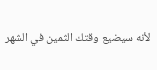لأنه سيضيع وقتك الثمين في الشهر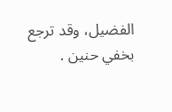الفضيل، وقد ترجع بخفي حنين .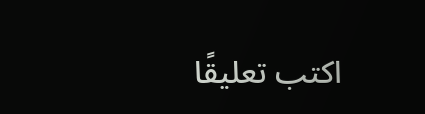اكتب تعليقًا